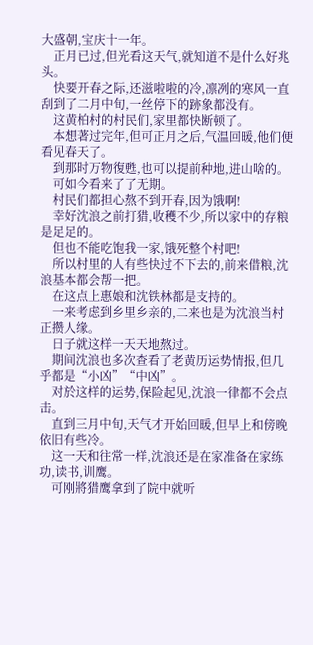大盛朝,宝庆十一年。
    正月已过,但光看这天气,就知道不是什么好兆头。
    快要开春之际,还滋啦啦的冷,凛冽的寒风一直刮到了二月中旬,一丝停下的跡象都没有。
    这黄柏村的村民们,家里都快断顿了。
    本想著过完年,但可正月之后,气温回暖,他们便看见春天了。
    到那时万物復甦,也可以提前种地,进山啥的。
    可如今看来了了无期。
    村民们都担心熬不到开春,因为饿啊!
    幸好沈浪之前打猎,收穫不少,所以家中的存粮是足足的。
    但也不能吃饱我一家,饿死整个村吧!
    所以村里的人有些快过不下去的,前来借粮,沈浪基本都会帮一把。
    在这点上惠娘和沈铁林都是支持的。
    一来考虑到乡里乡亲的,二来也是为沈浪当村正攒人缘。
    日子就这样一天天地熬过。
    期间沈浪也多次查看了老黄历运势情报,但几乎都是“小凶”“中凶”。
    对於这样的运势,保险起见,沈浪一律都不会点击。
    直到三月中旬,天气才开始回暖,但早上和傍晚依旧有些冷。
    这一天和往常一样,沈浪还是在家准备在家练功,读书,训鹰。
    可刚將猎鹰拿到了院中就听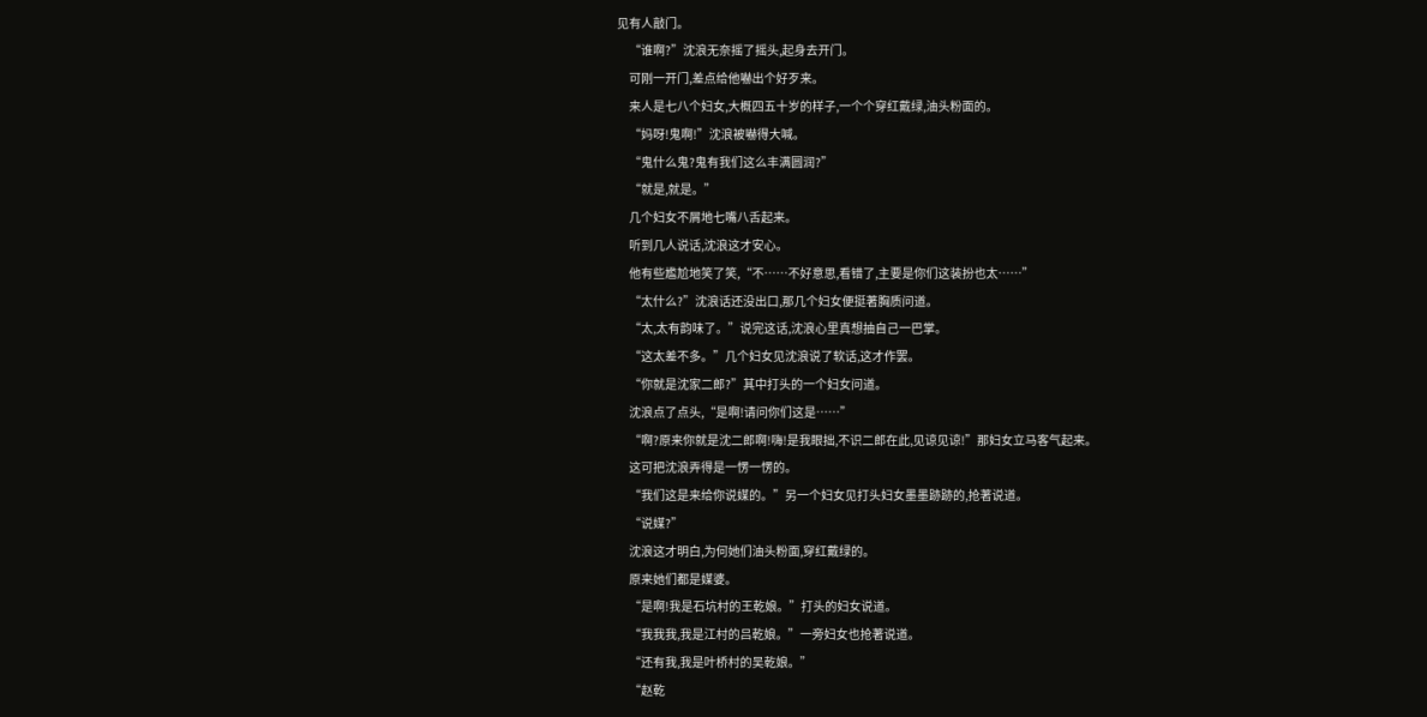见有人敲门。
    “谁啊?”沈浪无奈摇了摇头,起身去开门。
    可刚一开门,差点给他嚇出个好歹来。
    来人是七八个妇女,大概四五十岁的样子,一个个穿红戴绿,油头粉面的。
    “妈呀!鬼啊!”沈浪被嚇得大喊。
    “鬼什么鬼?鬼有我们这么丰满圆润?”
    “就是,就是。”
    几个妇女不屑地七嘴八舌起来。
    听到几人说话,沈浪这才安心。
    他有些尷尬地笑了笑,“不……不好意思,看错了,主要是你们这装扮也太……”
    “太什么?”沈浪话还没出口,那几个妇女便挺著胸质问道。
    “太,太有韵味了。”说完这话,沈浪心里真想抽自己一巴掌。
    “这太差不多。”几个妇女见沈浪说了软话,这才作罢。
    “你就是沈家二郎?”其中打头的一个妇女问道。
    沈浪点了点头,“是啊!请问你们这是……”
    “啊?原来你就是沈二郎啊!嗨!是我眼拙,不识二郎在此,见谅见谅!”那妇女立马客气起来。
    这可把沈浪弄得是一愣一愣的。
    “我们这是来给你说媒的。”另一个妇女见打头妇女墨墨跡跡的,抢著说道。
    “说媒?”
    沈浪这才明白,为何她们油头粉面,穿红戴绿的。
    原来她们都是媒婆。
    “是啊!我是石坑村的王乾娘。”打头的妇女说道。
    “我我我,我是江村的吕乾娘。”一旁妇女也抢著说道。
    “还有我,我是叶桥村的吴乾娘。”
    “赵乾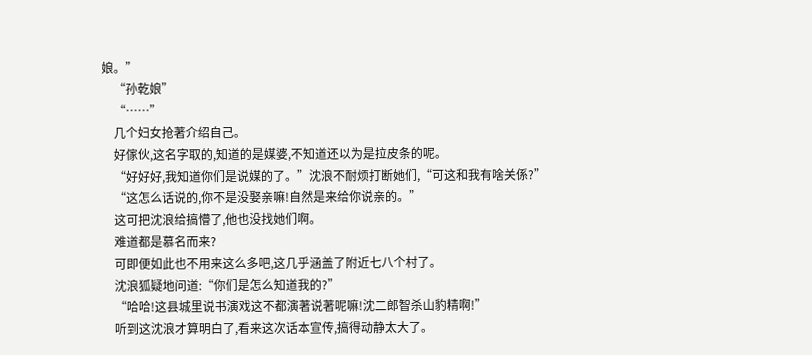娘。”
    “孙乾娘”
    “……”
    几个妇女抢著介绍自己。
    好傢伙,这名字取的,知道的是媒婆,不知道还以为是拉皮条的呢。
    “好好好,我知道你们是说媒的了。”沈浪不耐烦打断她们,“可这和我有啥关係?”
    “这怎么话说的,你不是没娶亲嘛!自然是来给你说亲的。”
    这可把沈浪给搞懵了,他也没找她们啊。
    难道都是慕名而来?
    可即便如此也不用来这么多吧,这几乎涵盖了附近七八个村了。
    沈浪狐疑地问道:“你们是怎么知道我的?”
    “哈哈!这县城里说书演戏这不都演著说著呢嘛!沈二郎智杀山豹精啊!”
    听到这沈浪才算明白了,看来这次话本宣传,搞得动静太大了。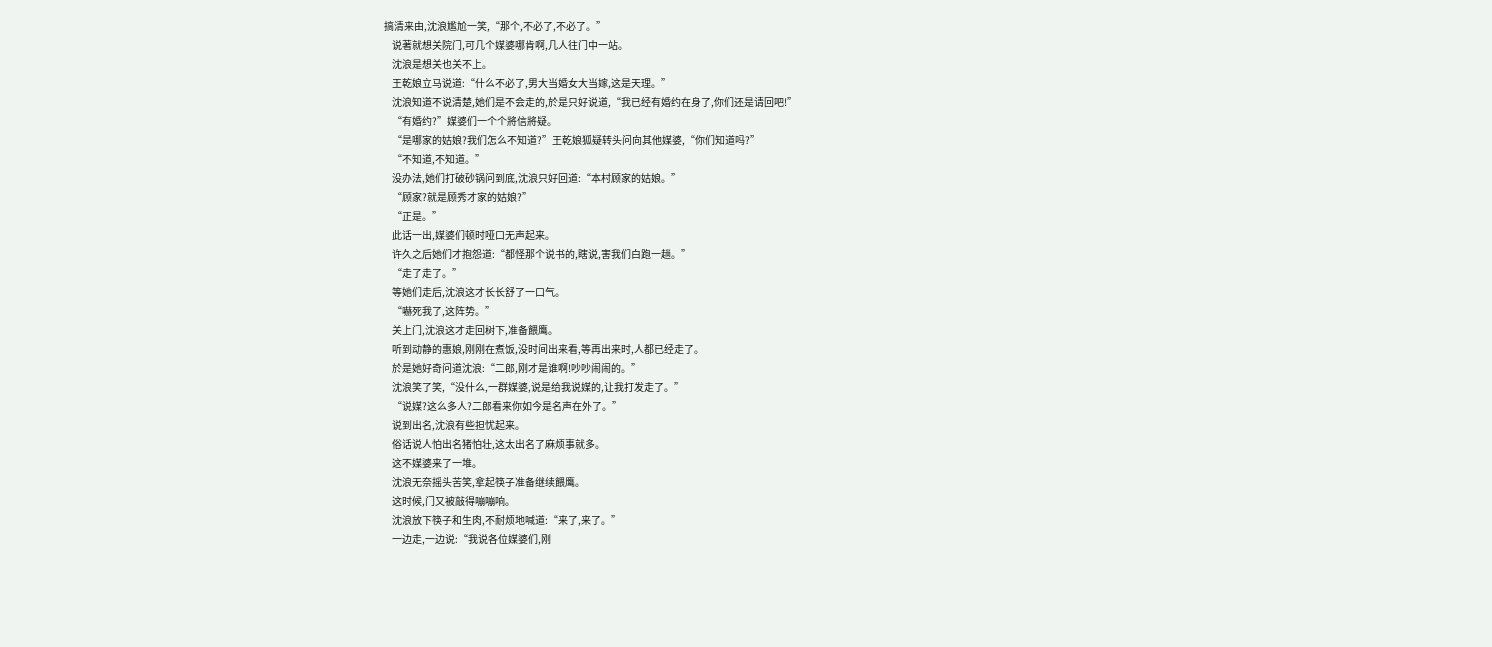搞清来由,沈浪尷尬一笑,“那个,不必了,不必了。”
    说著就想关院门,可几个媒婆哪肯啊,几人往门中一站。
    沈浪是想关也关不上。
    王乾娘立马说道:“什么不必了,男大当婚女大当嫁,这是天理。”
    沈浪知道不说清楚,她们是不会走的,於是只好说道,“我已经有婚约在身了,你们还是请回吧!”
    “有婚约?”媒婆们一个个將信將疑。
    “是哪家的姑娘?我们怎么不知道?”王乾娘狐疑转头问向其他媒婆,“你们知道吗?”
    “不知道,不知道。”
    没办法,她们打破砂锅问到底,沈浪只好回道:“本村顾家的姑娘。”
    “顾家?就是顾秀才家的姑娘?”
    “正是。”
    此话一出,媒婆们顿时哑口无声起来。
    许久之后她们才抱怨道:“都怪那个说书的,瞎说,害我们白跑一趟。”
    “走了走了。”
    等她们走后,沈浪这才长长舒了一口气。
    “嚇死我了,这阵势。”
    关上门,沈浪这才走回树下,准备餵鹰。
    听到动静的惠娘,刚刚在煮饭,没时间出来看,等再出来时,人都已经走了。
    於是她好奇问道沈浪:“二郎,刚才是谁啊!吵吵闹闹的。”
    沈浪笑了笑,“没什么,一群媒婆,说是给我说媒的,让我打发走了。”
    “说媒?这么多人?二郎看来你如今是名声在外了。”
    说到出名,沈浪有些担忧起来。
    俗话说人怕出名猪怕壮,这太出名了麻烦事就多。
    这不媒婆来了一堆。
    沈浪无奈摇头苦笑,拿起筷子准备继续餵鹰。
    这时候,门又被敲得嘣嘣响。
    沈浪放下筷子和生肉,不耐烦地喊道:“来了,来了。”
    一边走,一边说:“我说各位媒婆们,刚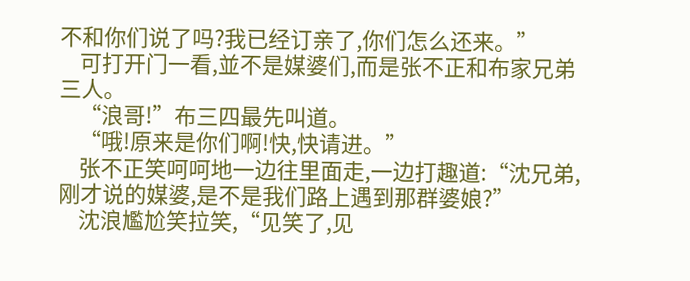不和你们说了吗?我已经订亲了,你们怎么还来。”
    可打开门一看,並不是媒婆们,而是张不正和布家兄弟三人。
    “浪哥!”布三四最先叫道。
    “哦!原来是你们啊!快,快请进。”
    张不正笑呵呵地一边往里面走,一边打趣道:“沈兄弟,刚才说的媒婆,是不是我们路上遇到那群婆娘?”
    沈浪尷尬笑拉笑,“见笑了,见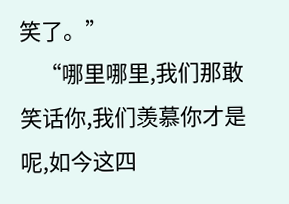笑了。”
    “哪里哪里,我们那敢笑话你,我们羡慕你才是呢,如今这四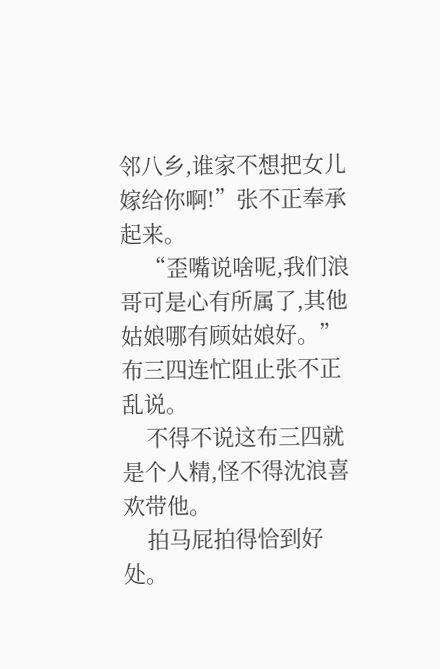邻八乡,谁家不想把女儿嫁给你啊!”张不正奉承起来。
    “歪嘴说啥呢,我们浪哥可是心有所属了,其他姑娘哪有顾姑娘好。”布三四连忙阻止张不正乱说。
    不得不说这布三四就是个人精,怪不得沈浪喜欢带他。
    拍马屁拍得恰到好处。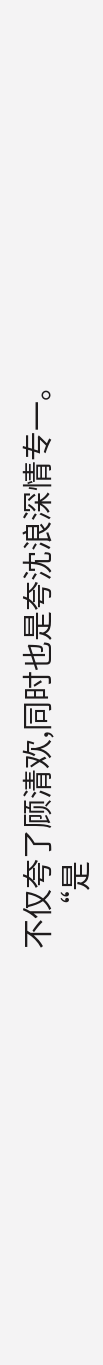不仅夸了顾清欢,同时也是夸沈浪深情专一。
    “是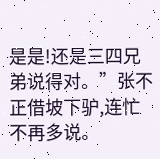是是!还是三四兄弟说得对。”张不正借坡下驴,连忙不再多说。